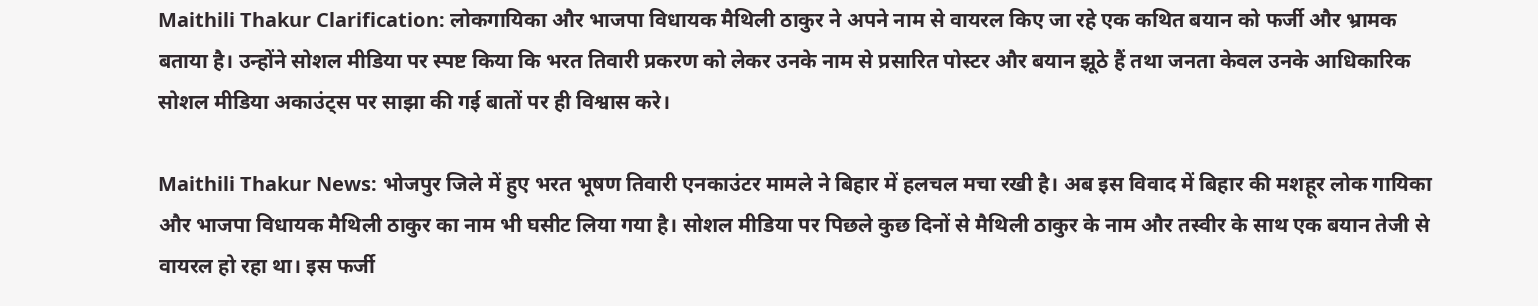Maithili Thakur Clarification: लोकगायिका और भाजपा विधायक मैथिली ठाकुर ने अपने नाम से वायरल किए जा रहे एक कथित बयान को फर्जी और भ्रामक बताया है। उन्होंने सोशल मीडिया पर स्पष्ट किया कि भरत तिवारी प्रकरण को लेकर उनके नाम से प्रसारित पोस्टर और बयान झूठे हैं तथा जनता केवल उनके आधिकारिक सोशल मीडिया अकाउंट्स पर साझा की गई बातों पर ही विश्वास करे।

Maithili Thakur News: भोजपुर जिले में हुए भरत भूषण तिवारी एनकाउंटर मामले ने बिहार में हलचल मचा रखी है। अब इस विवाद में बिहार की मशहूर लोक गायिका और भाजपा विधायक मैथिली ठाकुर का नाम भी घसीट लिया गया है। सोशल मीडिया पर पिछले कुछ दिनों से मैथिली ठाकुर के नाम और तस्वीर के साथ एक बयान तेजी से वायरल हो रहा था। इस फर्जी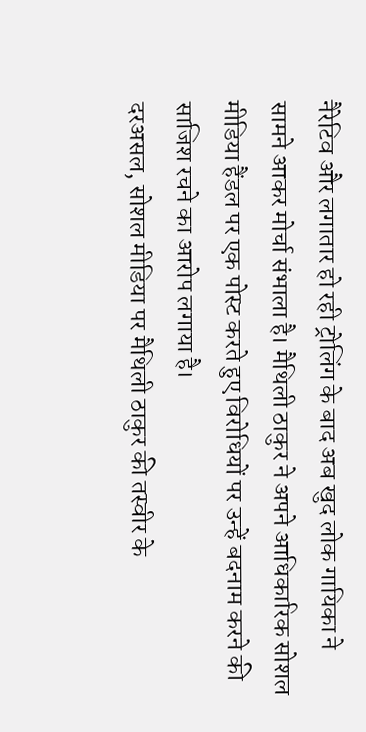नैरेटिव और लगातार हो रही ट्रोलिंग के बाद अब खुद लोक गायिका ने सामने आकर मोर्चा संभाला है। मैथिली ठाकुर ने अपने आधिकारिक सोशल मीडिया हैंडल पर एक पोस्ट करते हुए विरोधियों पर उन्हें बदनाम करने की साजिश रचने का आरोप लगाया है।
दरअसल, सोशल मीडिया पर मैथिली ठाकुर की तस्वीर के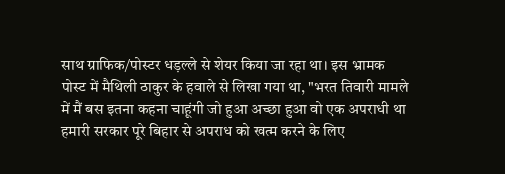साथ ग्राफिक/पोस्टर धड़ल्ले से शेयर किया जा रहा था। इस भ्रामक पोस्ट में मैथिली ठाकुर के हवाले से लिखा गया था, "भरत तिवारी मामले में मैं बस इतना कहना चाहूंगी जो हुआ अच्छा हुआ वो एक अपराधी था हमारी सरकार पूरे बिहार से अपराध को खत्म करने के लिए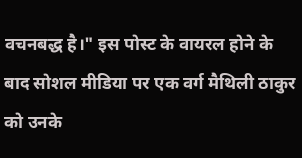वचनबद्ध है।" इस पोस्ट के वायरल होने के बाद सोशल मीडिया पर एक वर्ग मैथिली ठाकुर को उनके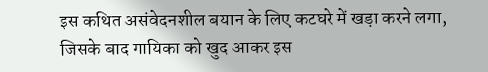इस कथित असंवेदनशील बयान के लिए कटघरे में खड़ा करने लगा, जिसके बाद गायिका को खुद आकर इस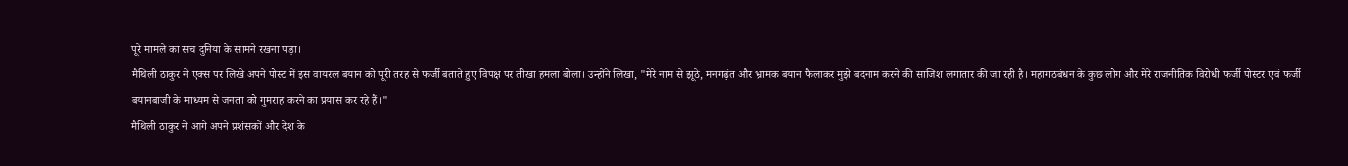पूरे मामले का सच दुनिया के सामने रखना पड़ा।
मैथिली ठाकुर ने एक्स पर लिखे अपने पोस्ट में इस वायरल बयान को पूरी तरह से फर्जी बताते हुए विपक्ष पर तीखा हमला बोला। उन्होंने लिखा, "मेरे नाम से झूठे, मनगढ़ंत और भ्रामक बयान फैलाकर मुझे बदनाम करने की साजिश लगातार की जा रही है। महागठबंधन के कुछ लोग और मेरे राजनीतिक विरोधी फर्जी पोस्टर एवं फर्जी बयानबाजी के माध्यम से जनता को गुमराह करने का प्रयास कर रहे हैं।"
मैथिली ठाकुर ने आगे अपने प्रशंसकों और देश के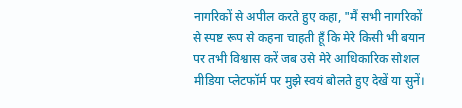नागरिकों से अपील करते हुए कहा, "मैं सभी नागरिकों से स्पष्ट रूप से कहना चाहती हूँ कि मेरे किसी भी बयान पर तभी विश्वास करें जब उसे मेरे आधिकारिक सोशल मीडिया प्लेटफॉर्म पर मुझे स्वयं बोलते हुए देखें या सुनें।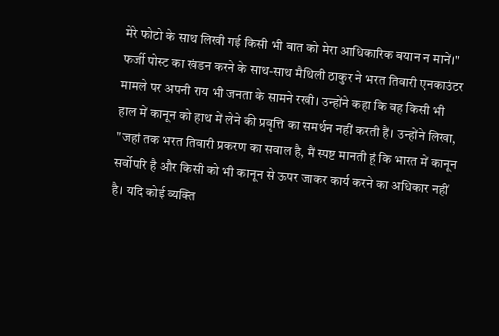मेरे फोटो के साथ लिखी गई किसी भी बात को मेरा आधिकारिक बयान न मानें।"
फर्जी पोस्ट का खंडन करने के साथ-साथ मैथिली ठाकुर ने भरत तिवारी एनकाउंटर मामले पर अपनी राय भी जनता के सामने रखी। उन्होंने कहा कि वह किसी भी हाल में कानून को हाथ में लेने की प्रवृत्ति का समर्थन नहीं करती हैं। उन्होंने लिखा, "जहां तक भरत तिवारी प्रकरण का सवाल है, मैं स्पष्ट मानती हूं कि भारत में कानून सर्वोपरि है और किसी को भी कानून से ऊपर जाकर कार्य करने का अधिकार नहीं है। यदि कोई व्यक्ति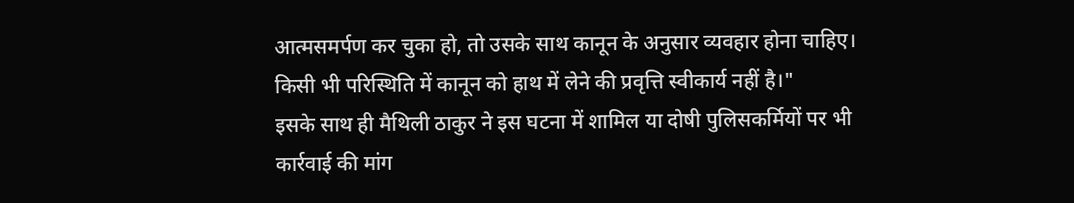आत्मसमर्पण कर चुका हो, तो उसके साथ कानून के अनुसार व्यवहार होना चाहिए। किसी भी परिस्थिति में कानून को हाथ में लेने की प्रवृत्ति स्वीकार्य नहीं है।"
इसके साथ ही मैथिली ठाकुर ने इस घटना में शामिल या दोषी पुलिसकर्मियों पर भी कार्रवाई की मांग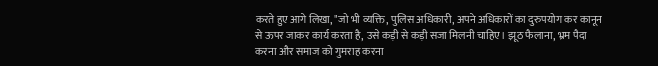करते हुए आगे लिखा, "जो भी व्यक्ति, पुलिस अधिकारी, अपने अधिकारों का दुरुपयोग कर कानून से ऊपर जाकर कार्य करता है, उसे कड़ी से कड़ी सजा मिलनी चाहिए। झूठ फैलाना, भ्रम पैदा करना और समाज को गुमराह करना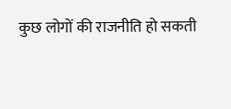कुछ लोगों की राजनीति हो सकती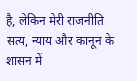है, लेकिन मेरी राजनीति सत्य, न्याय और कानून के शासन में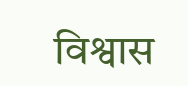विश्वास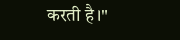करती है।"